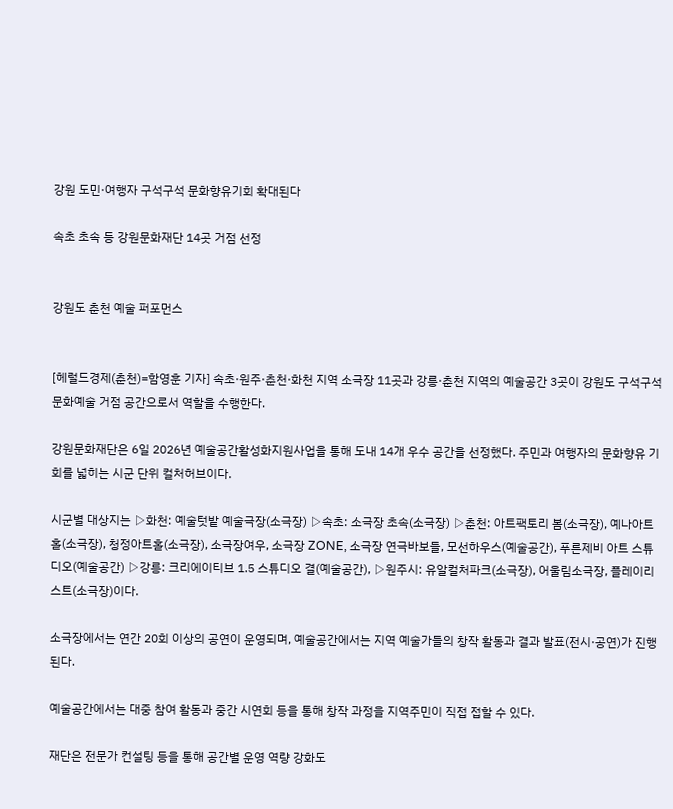강원 도민·여행자 구석구석 문화향유기회 확대된다

속초 초속 등 강원문화재단 14곳 거점 선정


강원도 춘천 예술 퍼포먼스


[헤럴드경제(춘천)=함영훈 기자] 속초·원주·춘천·화천 지역 소극장 11곳과 강릉·춘천 지역의 예술공간 3곳이 강원도 구석구석 문화예술 거점 공간으로서 역할을 수행한다.

강원문화재단은 6일 2026년 예술공간활성화지원사업을 통해 도내 14개 우수 공간을 선정했다. 주민과 여행자의 문화향유 기회를 넓히는 시군 단위 컬처허브이다.

시군별 대상지는 ▷화천: 예술텃밭 예술극장(소극장) ▷속초: 소극장 초속(소극장) ▷춘천: 아트팩토리 봄(소극장), 예나아트홀(소극장), 청정아트홀(소극장), 소극장여우, 소극장 ZONE, 소극장 연극바보들, 모선하우스(예술공간), 푸른제비 아트 스튜디오(예술공간) ▷강릉: 크리에이티브 1.5 스튜디오 결(예술공간), ▷원주시: 유알컬처파크(소극장), 어울림소극장, 플레이리스트(소극장)이다.

소극장에서는 연간 20회 이상의 공연이 운영되며, 예술공간에서는 지역 예술가들의 창작 활동과 결과 발표(전시·공연)가 진행된다.

예술공간에서는 대중 참여 활동과 중간 시연회 등을 통해 창작 과정을 지역주민이 직접 접할 수 있다.

재단은 전문가 컨설팅 등을 통해 공간별 운영 역량 강화도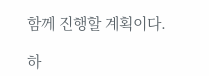함께 진행할 계획이다.

하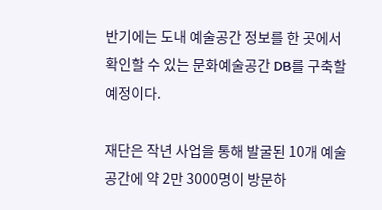반기에는 도내 예술공간 정보를 한 곳에서 확인할 수 있는 문화예술공간 DB를 구축할 예정이다.

재단은 작년 사업을 통해 발굴된 10개 예술공간에 약 2만 3000명이 방문하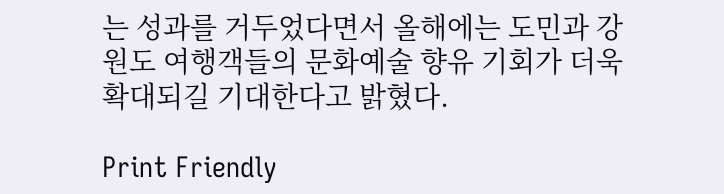는 성과를 거두었다면서 올해에는 도민과 강원도 여행객들의 문화예술 향유 기회가 더욱 확대되길 기대한다고 밝혔다.

Print Friendly